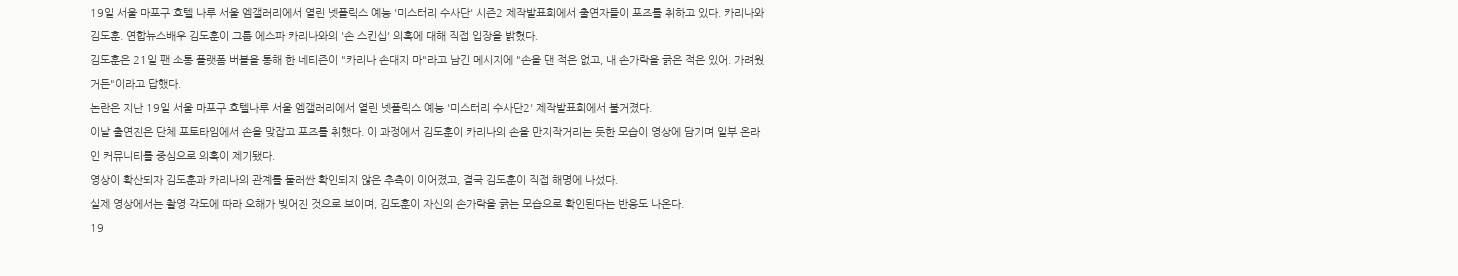19일 서울 마포구 호텔 나루 서울 엠갤러리에서 열린 넷플릭스 예능 '미스터리 수사단' 시즌2 제작발표회에서 출연자들이 포즈를 취하고 있다. 카리나와 김도훈. 연합뉴스배우 김도훈이 그룹 에스파 카리나와의 '손 스킨십' 의혹에 대해 직접 입장을 밝혔다.
김도훈은 21일 팬 소통 플랫폼 버블을 통해 한 네티즌이 "카리나 손대지 마"라고 남긴 메시지에 "손을 댄 적은 없고, 내 손가락을 긁은 적은 있어. 가려웠거든"이라고 답했다.
논란은 지난 19일 서울 마포구 호텔나루 서울 엠갤러리에서 열린 넷플릭스 예능 '미스터리 수사단2' 제작발표회에서 불거졌다.
이날 출연진은 단체 포토타임에서 손을 맞잡고 포즈를 취했다. 이 과정에서 김도훈이 카리나의 손을 만지작거리는 듯한 모습이 영상에 담기며 일부 온라인 커뮤니티를 중심으로 의혹이 제기됐다.
영상이 확산되자 김도훈과 카리나의 관계를 둘러싼 확인되지 않은 추측이 이어졌고, 결국 김도훈이 직접 해명에 나섰다.
실제 영상에서는 촬영 각도에 따라 오해가 빚어진 것으로 보이며, 김도훈이 자신의 손가락을 긁는 모습으로 확인된다는 반응도 나온다.
19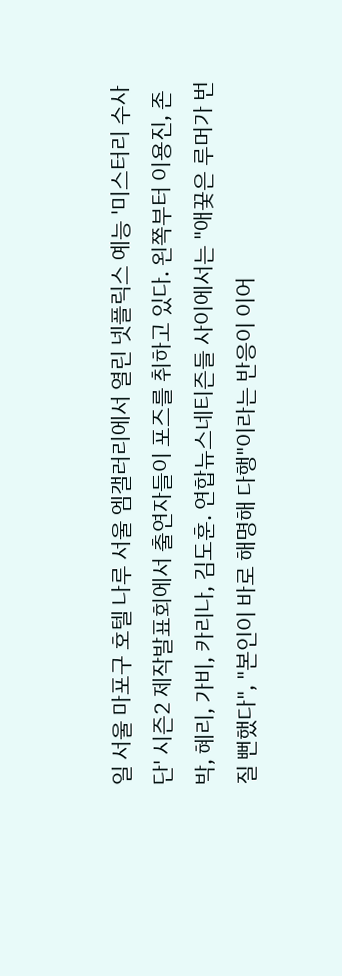일 서울 마포구 호텔 나루 서울 엠갤러리에서 열린 넷플릭스 예능 '미스터리 수사단' 시즌2 제작발표회에서 출연자들이 포즈를 취하고 있다. 왼쪽부터 이용진, 존박, 혜리, 가비, 카리나, 김도훈. 연합뉴스네티즌들 사이에서는 "애꿎은 루머가 번질 뻔했다", "본인이 바로 해명해 다행"이라는 반응이 이어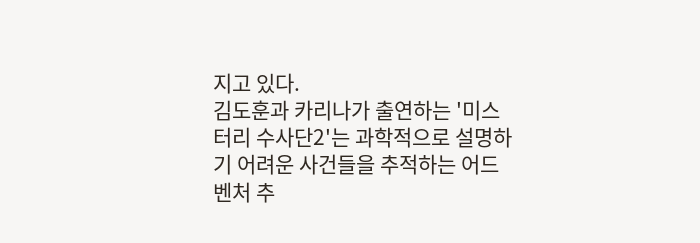지고 있다.
김도훈과 카리나가 출연하는 '미스터리 수사단2'는 과학적으로 설명하기 어려운 사건들을 추적하는 어드벤처 추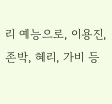리 예능으로, 이용진, 존박, 혜리, 가비 등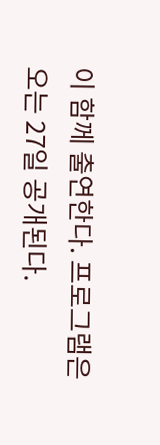이 함께 출연한다. 프로그램은 오는 27일 공개된다.